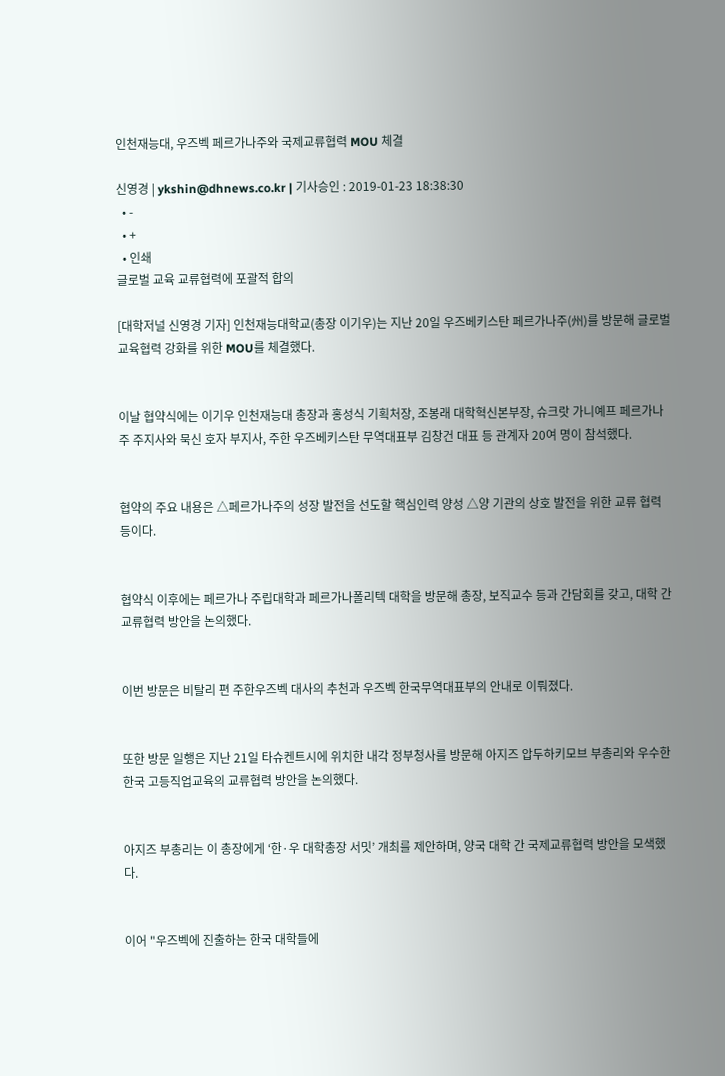인천재능대, 우즈벡 페르가나주와 국제교류협력 MOU 체결

신영경 | ykshin@dhnews.co.kr | 기사승인 : 2019-01-23 18:38:30
  • -
  • +
  • 인쇄
글로벌 교육 교류협력에 포괄적 합의

[대학저널 신영경 기자] 인천재능대학교(총장 이기우)는 지난 20일 우즈베키스탄 페르가나주(州)를 방문해 글로벌 교육협력 강화를 위한 MOU를 체결했다.


이날 협약식에는 이기우 인천재능대 총장과 홍성식 기획처장, 조봉래 대학혁신본부장, 슈크랏 가니예프 페르가나주 주지사와 묵신 호자 부지사, 주한 우즈베키스탄 무역대표부 김창건 대표 등 관계자 20여 명이 참석했다.


협약의 주요 내용은 △페르가나주의 성장 발전을 선도할 핵심인력 양성 △양 기관의 상호 발전을 위한 교류 협력 등이다.


협약식 이후에는 페르가나 주립대학과 페르가나폴리텍 대학을 방문해 총장, 보직교수 등과 간담회를 갖고, 대학 간 교류협력 방안을 논의했다.


이번 방문은 비탈리 편 주한우즈벡 대사의 추천과 우즈벡 한국무역대표부의 안내로 이뤄졌다.


또한 방문 일행은 지난 21일 타슈켄트시에 위치한 내각 정부청사를 방문해 아지즈 압두하키모브 부총리와 우수한 한국 고등직업교육의 교류협력 방안을 논의했다.


아지즈 부총리는 이 총장에게 ‘한·우 대학총장 서밋’ 개최를 제안하며, 양국 대학 간 국제교류협력 방안을 모색했다.


이어 "우즈벡에 진출하는 한국 대학들에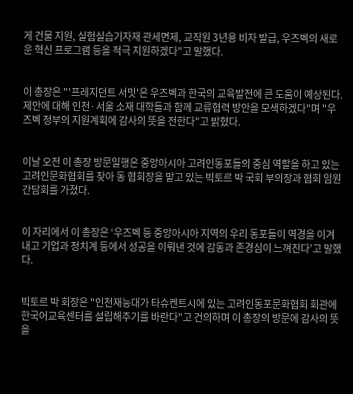게 건물 지원, 실험실습기자재 관세면제, 교직원 3년용 비자 발급, 우즈벡의 새로운 혁신 프로그램 등을 적극 지원하겠다"고 말했다.


이 총장은 "'프레지던트 서밋'은 우즈벡과 한국의 교육발전에 큰 도움이 예상된다. 제안에 대해 인천·서울 소재 대학들과 함께 교류협력 방안을 모색하겠다"며 "우즈벡 정부의 지원계획에 감사의 뜻을 전한다"고 밝혔다.


이날 오전 이 총장 방문일행은 중앙아시아 고려인동포들의 중심 역할을 하고 있는 고려인문화협회를 찾아 동 협회장을 맡고 있는 빅토르 박 국회 부의장과 협회 임원 간담회를 가졌다.


이 자리에서 이 총장은 ‘우즈벡 등 중앙아시아 지역의 우리 동포들이 역경을 이겨내고 기업과 정치계 등에서 성공을 이뤄낸 것에 감동과 존경심이 느껴진다’고 말했다.


빅토르 박 회장은 "인천재능대가 타슈켄트시에 있는 고려인동포문화협회 회관에 한국어교육센터를 설립해주기를 바란다"고 건의하며 이 총장의 방문에 감사의 뜻을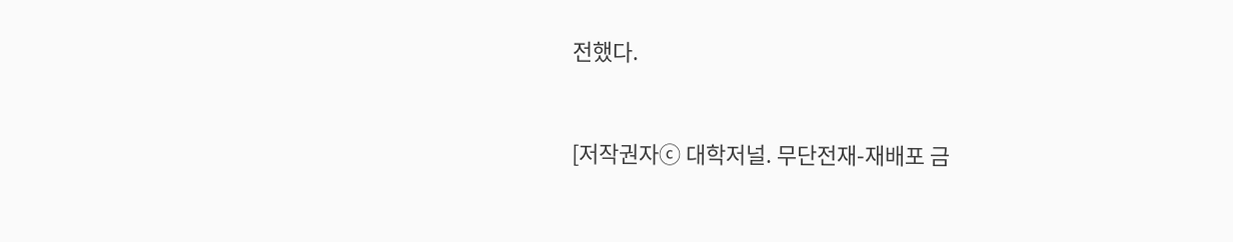전했다.


[저작권자ⓒ 대학저널. 무단전재-재배포 금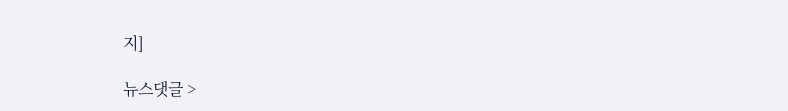지]

뉴스댓글 >